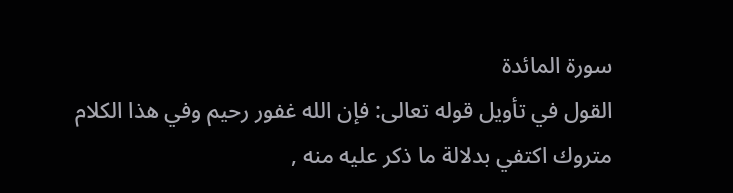سورة المائدة
القول في تأويل قوله تعالى: فإن الله غفور رحيم وفي هذا الكلام متروك اكتفي بدلالة ما ذكر عليه منه ,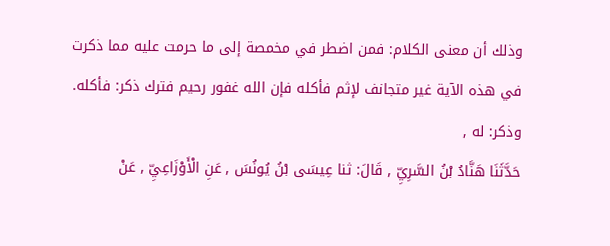وذلك أن معنى الكلام: فمن اضطر في مخمصة إلى ما حرمت عليه مما ذكرت في هذه الآية غير متجانف لإثم فأكله فإن الله غفور رحيم فترك ذكر: فأكله. وذكر: له ,
حَدَّثَنَا هَنَّادُ بْنُ السَّرِيِّ , قَالَ: ثنا عِيسَى بْنُ يُونُسَ , عَنِ الْأَوْزَاعِيِّ , عَنْ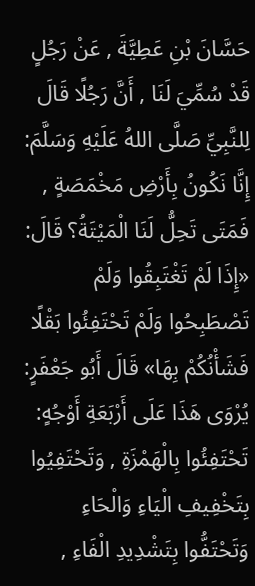حَسَّانَ بْنِ عَطِيَّةَ , عَنْ رَجُلٍ قَدْ سُمِّيَ لَنَا , أَنَّ رَجُلًا قَالَ لِلنَّبِيِّ صَلَّى اللهُ عَلَيْهِ وَسَلَّمَ: إِنَّا نَكُونُ بِأَرْضِ مَخْمَصَةٍ , فَمَتَى تَحِلُّ لَنَا الْمَيْتَةُ؟ قَالَ: «إِذَا لَمْ تَغْتَبِقُوا وَلَمْ تَصْطَبِحُوا وَلَمْ تَحْتَفِئُوا بَقْلًا فَشَأْنُكُمْ بِهَا» قَالَ أَبُو جَعْفَرٍ: يُرْوَى هَذَا عَلَى أَرْبَعَةِ أَوْجُهٍ: تَحْتَفِئُوا بِالْهَمْزَةِ , وَتَحْتَفِيُوا بِتَخْفِيفِ الْيَاءِ وَالْحَاءِ وَتَحْتَفُّوا بِتَشْدِيدِ الْفَاءِ ,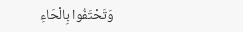وَتَحْتَفُوا بِالْحَاءِ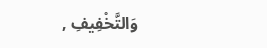وَالتَّخْفِيفِ ,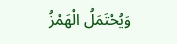وَيُحْتَمَلُ الْهَمْزُ